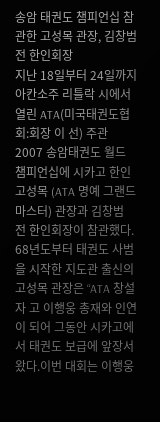송암 태권도 챔피언십 참관한 고성목 관장, 김창범 전 한인회장
지난 18일부터 24일까지 아칸소주 리틀락 시에서 열린 ATA(미국태권도협회:회장 이 선) 주관 2007 송암태권도 월드 챔피언십에 시카고 한인 고성목 (ATA 명예 그랜드 마스터) 관장과 김창범 전 한인회장이 참관했다.
68년도부터 태권도 사범을 시작한 지도관 출신의 고성목 관장은 “ATA 창설자 고 이행웅 총재와 인연이 되어 그동안 시카고에서 태권도 보급에 앞장서왔다.이번 대회는 이행웅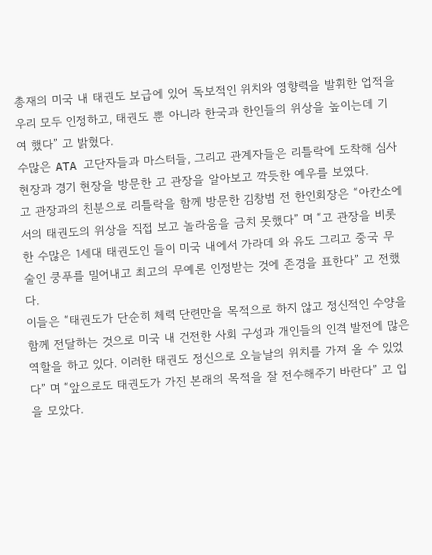총재의 미국 내 태권도 보급에 있어 독보적인 위치와 영향력을 발휘한 업적을 우리 모두 인정하고, 태권도 뿐 아니라 한국과 한인들의 위상을 높이는데 기여 했다” 고 밝혔다.
수많은 ATA 고단자들과 마스터들, 그리고 관계자들은 리틀락에 도착해 심사현장과 경기 현장을 방문한 고 관장을 알아보고 깍듯한 예우를 보였다.
고 관장과의 친분으로 리틀락을 함께 방문한 김창범 전 한인회장은 “아칸소에서의 태권도의 위상을 직접 보고 놀라움을 금치 못했다” 며 “고 관장을 비롯한 수많은 1세대 태권도인 들이 미국 내에서 가라데 와 유도 그리고 중국 무술인 쿵푸를 밀어내고 최고의 무예론 인정받는 것에 존경을 표한다” 고 전했다.
이들은 “태권도가 단순히 체력 단련만을 목적으로 하지 않고 정신적인 수양을 함께 전달하는 것으로 미국 내 건전한 사회 구성과 개인들의 인격 발전에 많은 역할을 하고 있다. 이러한 태권도 정신으로 오늘날의 위치를 가져 올 수 있었다” 며 “앞으로도 태권도가 가진 본래의 목적을 잘 전수해주기 바란다” 고 입을 모았다.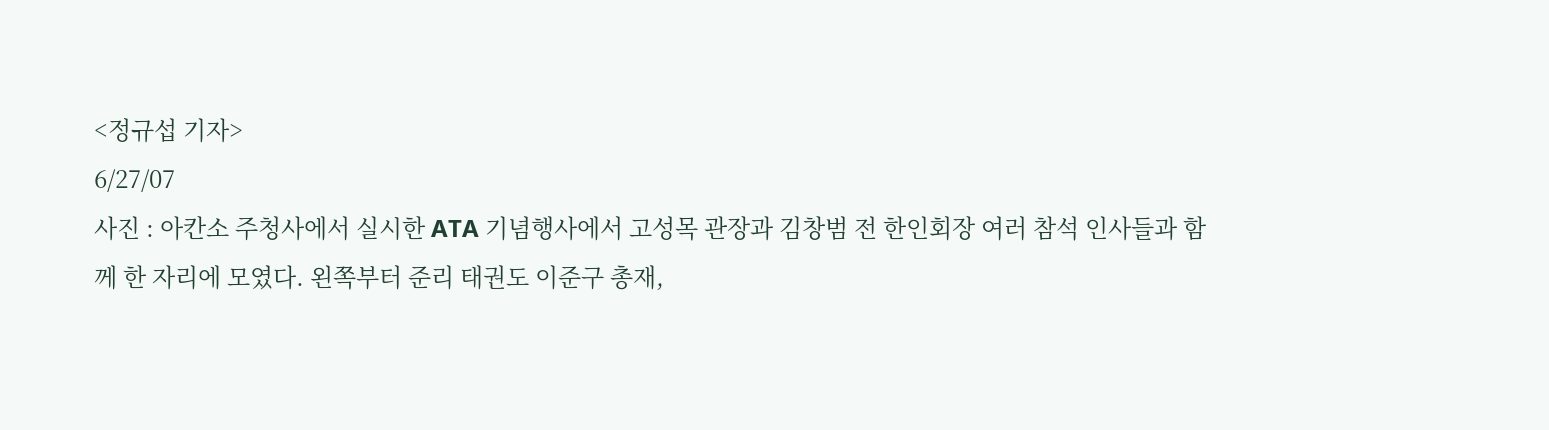<정규섭 기자>
6/27/07
사진 : 아칸소 주청사에서 실시한 ATA 기념행사에서 고성목 관장과 김창범 전 한인회장 여러 참석 인사들과 함께 한 자리에 모였다. 왼쪽부터 준리 태권도 이준구 총재,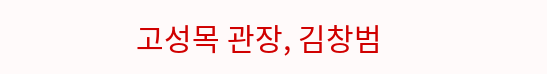고성목 관장, 김창범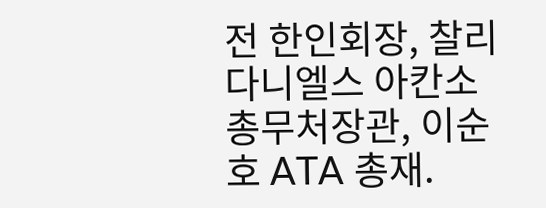전 한인회장, 찰리 다니엘스 아칸소 총무처장관, 이순호 ATA 총재.